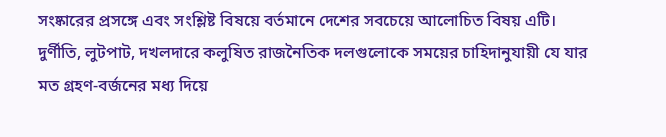সংষ্কারের প্রসঙ্গে এবং সংশ্লিষ্ট বিষয়ে বর্তমানে দেশের সবচেয়ে আলোচিত বিষয় এটি। দুর্ণীতি, লুটপাট, দখলদারে কলুষিত রাজনৈতিক দলগুলোকে সময়ের চাহিদানুযায়ী যে যার মত গ্রহণ-বর্জনের মধ্য দিয়ে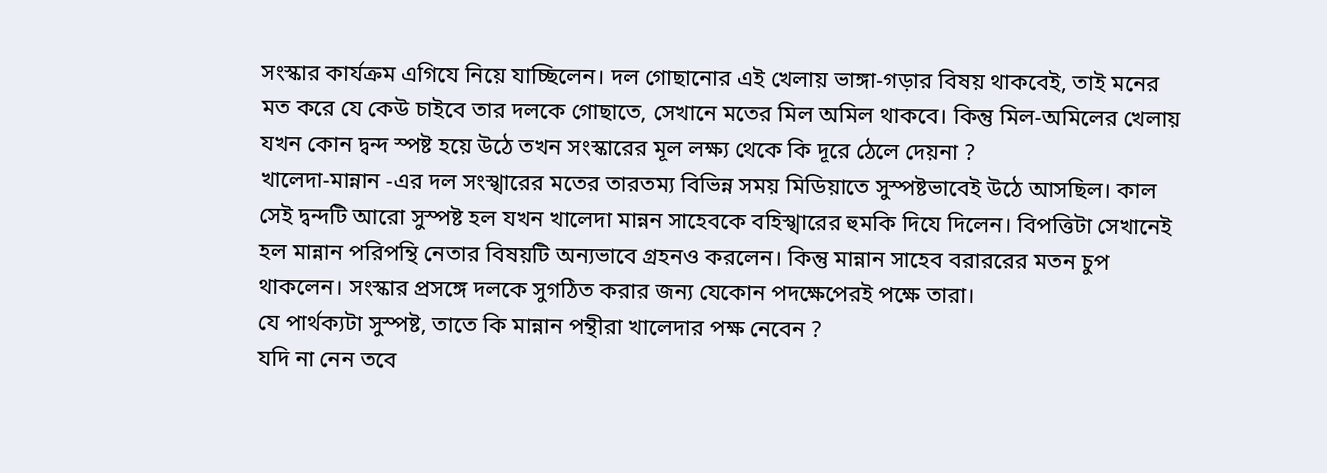সংস্কার কার্যক্রম এগিযে নিয়ে যাচ্ছিলেন। দল গোছানোর এই খেলায় ভাঙ্গা-গড়ার বিষয় থাকবেই, তাই মনের মত করে যে কেউ চাইবে তার দলকে গোছাতে, সেখানে মতের মিল অমিল থাকবে। কিন্তু মিল-অমিলের খেলায় যখন কোন দ্বন্দ স্পষ্ট হয়ে উঠে তখন সংস্কারের মূল লক্ষ্য থেকে কি দূরে ঠেলে দেয়না ?
খালেদা-মান্নান -এর দল সংস্খারের মতের তারতম্য বিভিন্ন সময় মিডিয়াতে সুস্পষ্টভাবেই উঠে আসছিল। কাল সেই দ্বন্দটি আরো সুস্পষ্ট হল যখন খালেদা মান্নন সাহেবকে বহিস্খারের হুমকি দিযে দিলেন। বিপত্তিটা সেখানেই হল মান্নান পরিপন্থি নেতার বিষয়টি অন্যভাবে গ্রহনও করলেন। কিন্তু মান্নান সাহেব বরাররের মতন চুপ থাকলেন। সংস্কার প্রসঙ্গে দলকে সুগঠিত করার জন্য যেকোন পদক্ষেপেরই পক্ষে তারা।
যে পার্থক্যটা সুস্পষ্ট, তাতে কি মান্নান পন্থীরা খালেদার পক্ষ নেবেন ?
যদি না নেন তবে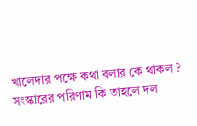খালেদার পক্ষে কথা বলার কে থাকল ?
সংস্কারের পরিণাম কি তাহলে দল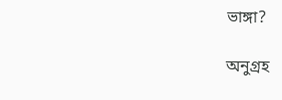ভাঙ্গা?

অনুগ্রহ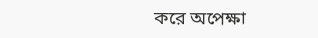করে অপেক্ষা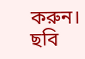করুন। ছবি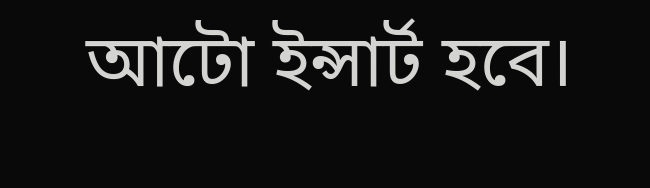আটো ইন্সার্ট হবে।